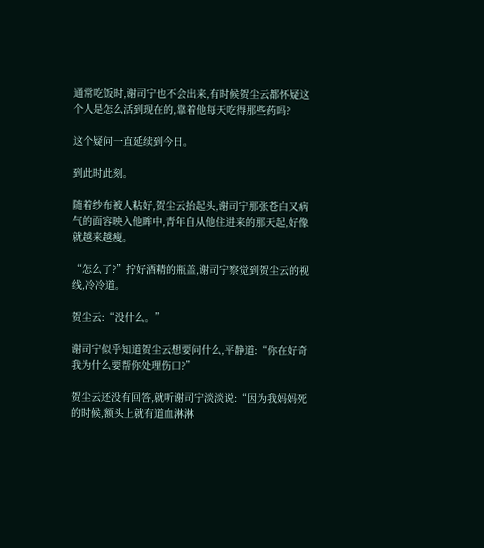通常吃饭时,谢司宁也不会出来,有时候贺尘云都怀疑这个人是怎么活到现在的,靠着他每天吃得那些药吗?

这个疑问一直延续到今日。

到此时此刻。

随着纱布被人粘好,贺尘云抬起头,谢司宁那张苍白又病气的面容映入他眸中,青年自从他住进来的那天起,好像就越来越瘦。

“怎么了?”拧好酒精的瓶盖,谢司宁察觉到贺尘云的视线,冷冷道。

贺尘云:“没什么。”

谢司宁似乎知道贺尘云想要问什么,平静道:“你在好奇我为什么要帮你处理伤口?”

贺尘云还没有回答,就听谢司宁淡淡说:“因为我妈妈死的时候,额头上就有道血淋淋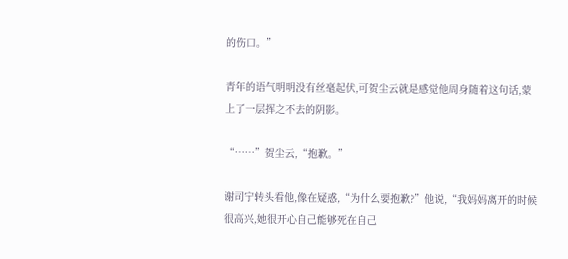的伤口。”

青年的语气明明没有丝毫起伏,可贺尘云就是感觉他周身随着这句话,蒙上了一层挥之不去的阴影。

“……”贺尘云,“抱歉。”

谢司宁转头看他,像在疑惑,“为什么要抱歉?”他说,“我妈妈离开的时候很高兴,她很开心自己能够死在自己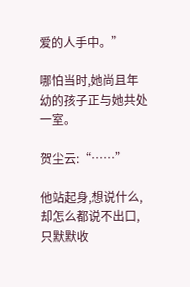爱的人手中。”

哪怕当时,她尚且年幼的孩子正与她共处一室。

贺尘云:“……”

他站起身,想说什么,却怎么都说不出口,只默默收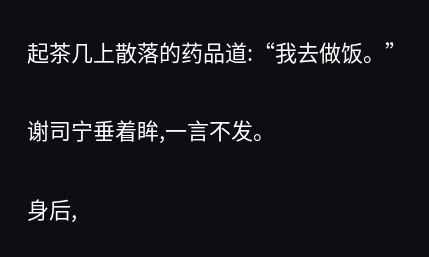起茶几上散落的药品道:“我去做饭。”

谢司宁垂着眸,一言不发。

身后,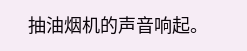抽油烟机的声音响起。